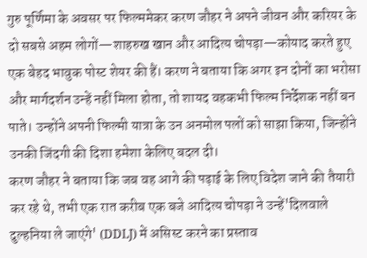गुरु पूर्णिमा के अवसर पर फिल्ममेकर करण जौहर ने अपने जीवन और करियर के दो सबसे अहम लोगों—शाहरुख खान और आदित्य चोपड़ा—कोयाद करते हुए एक बेहद भावुक पोस्ट शेयर की हैं। करण ने बताया कि अगर इन दोनों का भरोसा और मार्गदर्शन उन्हें नहीं मिला होता, तो शायद वहकभी फिल्म निर्देशक नहीं बन पाते। उन्होंने अपनी फिल्मी यात्रा के उन अनमोल पलों को साझा किया, जिन्होंने उनकी जिंदगी की दिशा हमेशा केलिए बदल दी।
करण जौहर ने बताया कि जब वह आगे की पढ़ाई के लिए विदेश जाने की तैयारी कर रहे थे, तभी एक रात करीब एक बजे आदित्य चोपड़ा ने उन्हें'दिलवाले दुल्हनिया ले जाएंगे' (DDLJ) में असिस्ट करने का प्रस्ताव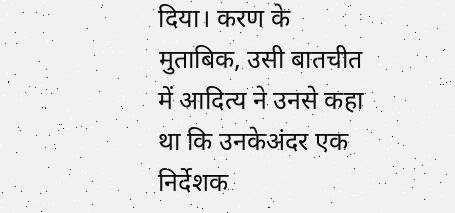दिया। करण के मुताबिक, उसी बातचीत में आदित्य ने उनसे कहा था कि उनकेअंदर एक निर्देशक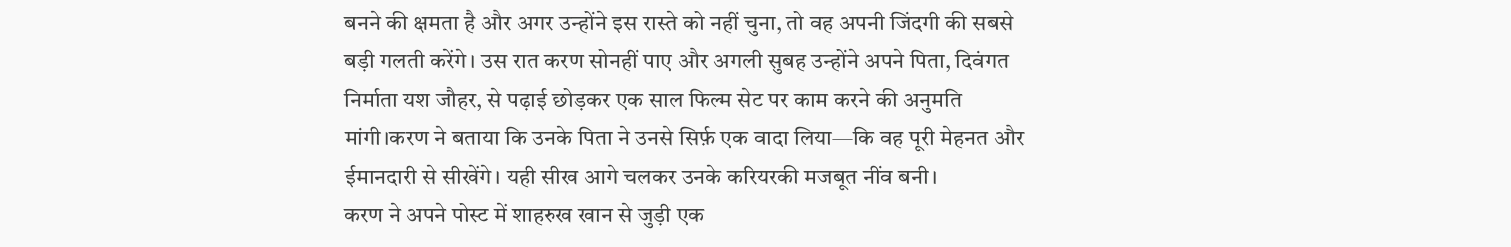बनने की क्षमता है और अगर उन्होंने इस रास्ते को नहीं चुना, तो वह अपनी जिंदगी की सबसे बड़ी गलती करेंगे। उस रात करण सोनहीं पाए और अगली सुबह उन्होंने अपने पिता, दिवंगत निर्माता यश जौहर, से पढ़ाई छोड़कर एक साल फिल्म सेट पर काम करने की अनुमति मांगी।करण ने बताया कि उनके पिता ने उनसे सिर्फ़ एक वादा लिया—कि वह पूरी मेहनत और ईमानदारी से सीखेंगे। यही सीख आगे चलकर उनके करियरकी मजबूत नींव बनी।
करण ने अपने पोस्ट में शाहरुख खान से जुड़ी एक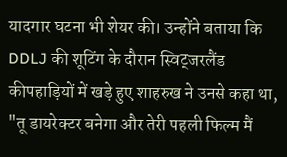यादगार घटना भी शेयर की। उन्होंने बताया कि DDLJ की शूटिंग के दौरान स्विट्जरलैंड कीपहाड़ियों में खड़े हुए शाहरुख ने उनसे कहा था, "तू डायरेक्टर बनेगा और तेरी पहली फिल्म मैं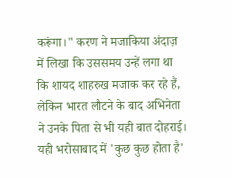करूंगा।" करण ने मजाकिया अंदाज़ में लिखा कि उससमय उन्हें लगा था कि शायद शाहरुख मजाक कर रहे हैं, लेकिन भारत लौटने के बाद अभिनेता ने उनके पिता से भी यही बात दोहराई। यही भरोसाबाद में 'कुछ कुछ होता है'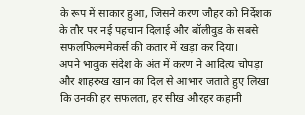के रूप में साकार हुआ, जिसने करण जौहर को निर्देशक के तौर पर नई पहचान दिलाई और बॉलीवुड के सबसे सफलफिल्ममेकर्स की कतार में खड़ा कर दिया।
अपने भावुक संदेश के अंत में करण ने आदित्य चोपड़ा और शाहरुख खान का दिल से आभार जताते हुए लिखा कि उनकी हर सफलता, हर सीख औरहर कहानी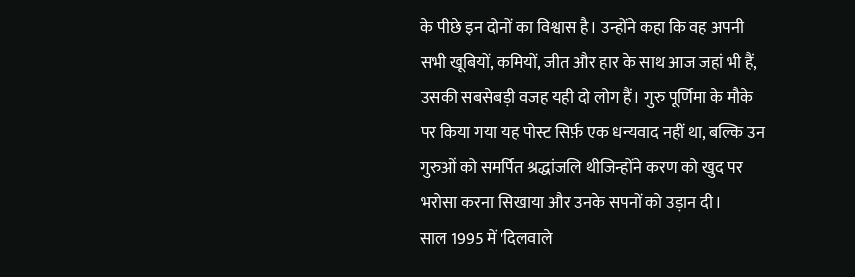के पीछे इन दोनों का विश्वास है। उन्होंने कहा कि वह अपनी सभी खूबियों, कमियों, जीत और हार के साथ आज जहां भी हैं, उसकी सबसेबड़ी वजह यही दो लोग हैं। गुरु पूर्णिमा के मौके पर किया गया यह पोस्ट सिर्फ़ एक धन्यवाद नहीं था, बल्कि उन गुरुओं को समर्पित श्रद्धांजलि थीजिन्होंने करण को खुद पर भरोसा करना सिखाया और उनके सपनों को उड़ान दी।
साल 1995 में 'दिलवाले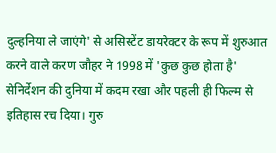दुल्हनिया ले जाएंगे' से असिस्टेंट डायरेक्टर के रूप में शुरुआत करने वाले करण जौहर ने 1998 में 'कुछ कुछ होता है' सेनिर्देशन की दुनिया में कदम रखा और पहली ही फिल्म से इतिहास रच दिया। गुरु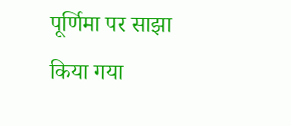पूर्णिमा पर साझा किया गया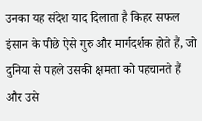उनका यह संदेश याद दिलाता है किहर सफल इंसान के पीछे ऐसे गुरु और मार्गदर्शक होते हैं, जो दुनिया से पहले उसकी क्षमता को पहचानते हैं और उसे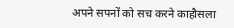अपने सपनों को सच करने काहौसला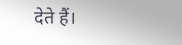देते हैं।